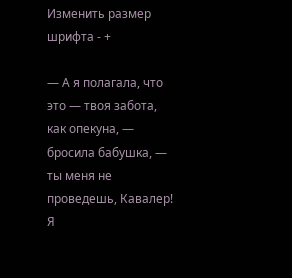Изменить размер шрифта - +

— А я полагала, что это — твоя забота, как опекуна, — бросила бабушка, — ты меня не проведешь, Кавалер! Я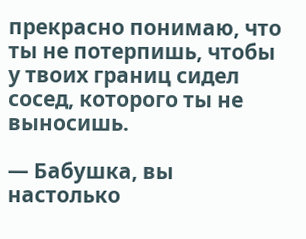прекрасно понимаю, что ты не потерпишь, чтобы у твоих границ сидел сосед, которого ты не выносишь.

— Бабушка, вы настолько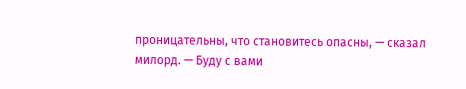проницательны, что становитесь опасны, — сказал милорд. — Буду с вами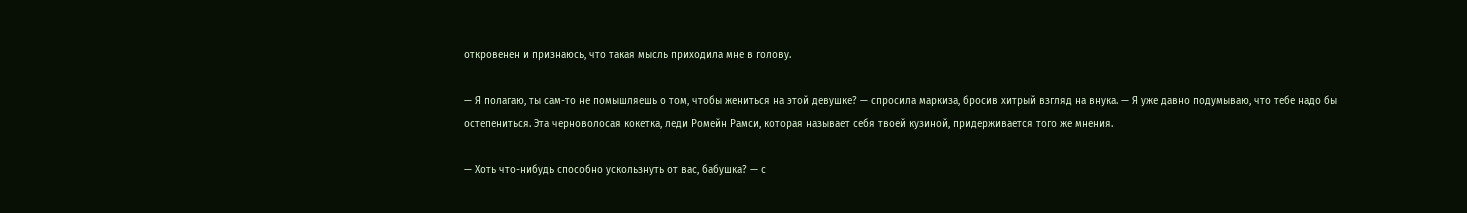откровенен и признаюсь, что такая мысль приходила мне в голову.

— Я полагаю, ты сам-то не помышляешь о том, чтобы жениться на этой девушке? — спросила маркиза, бросив хитрый взгляд на внука. — Я уже давно подумываю, что тебе надо бы остепениться. Эта черноволосая кокетка, леди Ромейн Рамси, которая называет себя твоей кузиной, придерживается того же мнения.

— Хоть что-нибудь способно ускользнуть от вас, бабушка? — с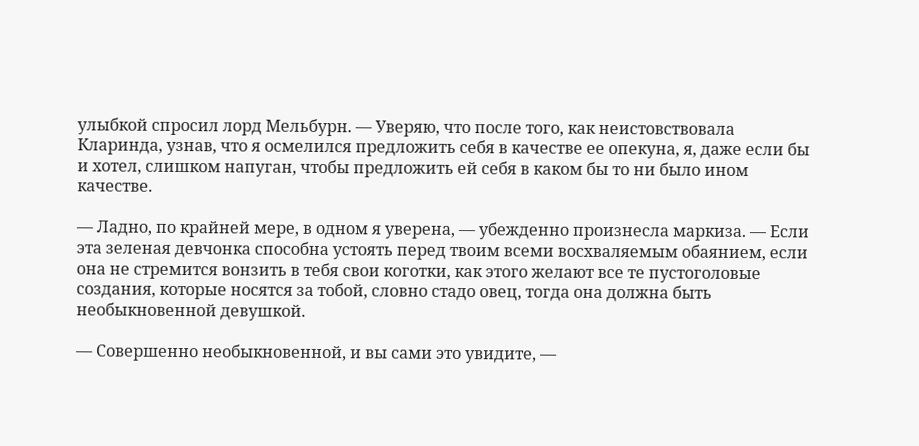улыбкой спросил лорд Мельбурн. — Уверяю, что после того, как неистовствовала Кларинда, узнав, что я осмелился предложить себя в качестве ее опекуна, я, даже если бы и хотел, слишком напуган, чтобы предложить ей себя в каком бы то ни было ином качестве.

— Ладно, по крайней мере, в одном я уверена, — убежденно произнесла маркиза. — Если эта зеленая девчонка способна устоять перед твоим всеми восхваляемым обаянием, если она не стремится вонзить в тебя свои коготки, как этого желают все те пустоголовые создания, которые носятся за тобой, словно стадо овец, тогда она должна быть необыкновенной девушкой.

— Совершенно необыкновенной, и вы сами это увидите, —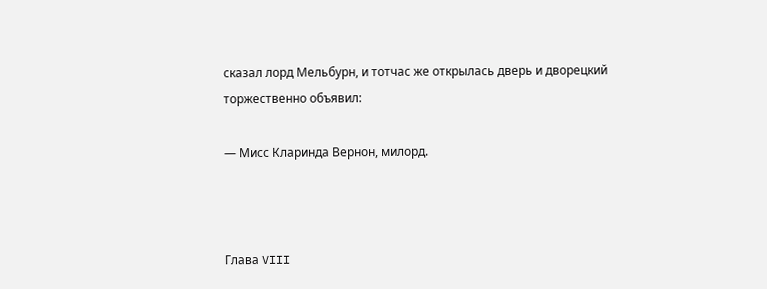сказал лорд Мельбурн, и тотчас же открылась дверь и дворецкий торжественно объявил:

— Мисс Кларинда Вернон, милорд.



Глава VIII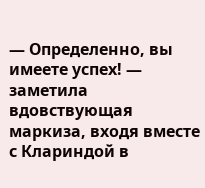— Определенно, вы имеете успех! — заметила вдовствующая маркиза, входя вместе с Клариндой в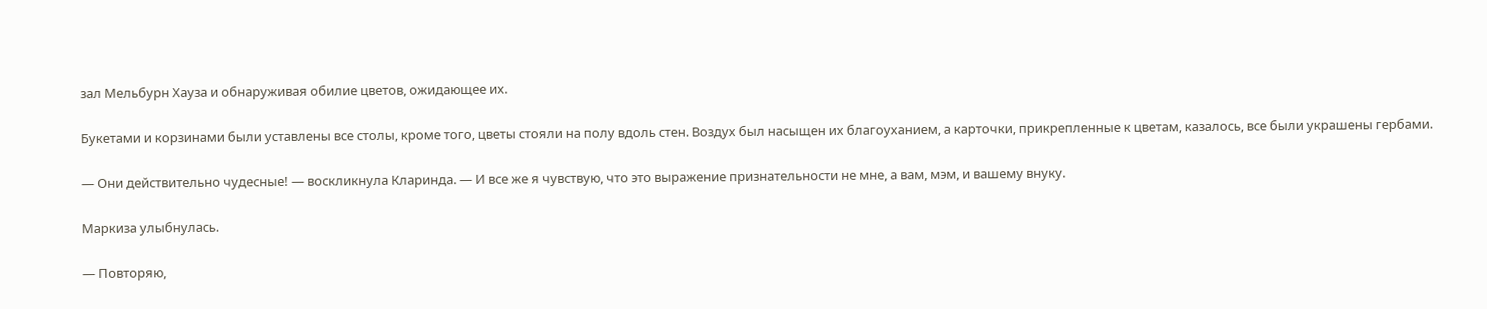зал Мельбурн Хауза и обнаруживая обилие цветов, ожидающее их.

Букетами и корзинами были уставлены все столы, кроме того, цветы стояли на полу вдоль стен. Воздух был насыщен их благоуханием, а карточки, прикрепленные к цветам, казалось, все были украшены гербами.

— Они действительно чудесные! — воскликнула Кларинда. — И все же я чувствую, что это выражение признательности не мне, а вам, мэм, и вашему внуку.

Маркиза улыбнулась.

— Повторяю,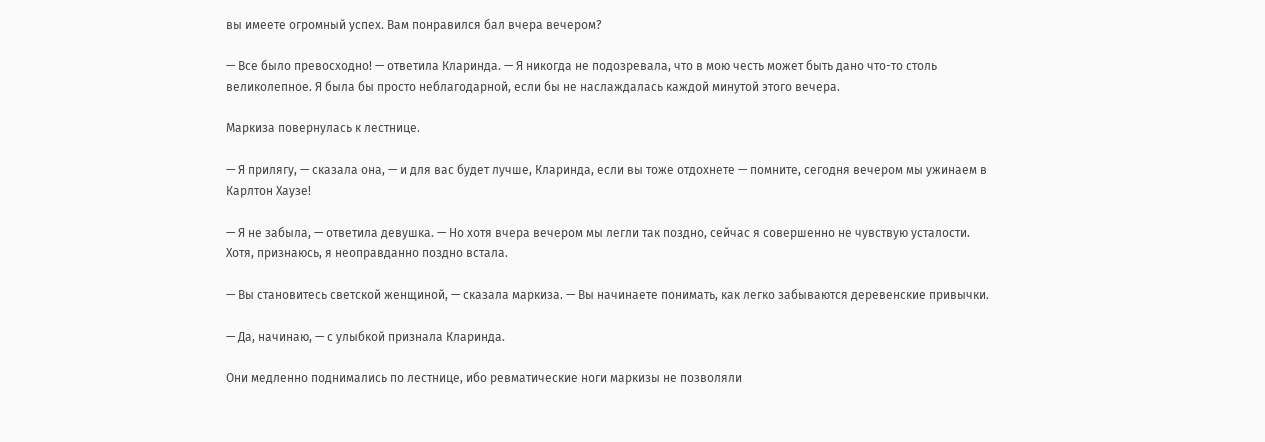вы имеете огромный успех. Вам понравился бал вчера вечером?

— Все было превосходно! — ответила Кларинда. — Я никогда не подозревала, что в мою честь может быть дано что-то столь великолепное. Я была бы просто неблагодарной, если бы не наслаждалась каждой минутой этого вечера.

Маркиза повернулась к лестнице.

— Я прилягу, — сказала она, — и для вас будет лучше, Кларинда, если вы тоже отдохнете — помните, сегодня вечером мы ужинаем в Карлтон Хаузе!

— Я не забыла, — ответила девушка. — Но хотя вчера вечером мы легли так поздно, сейчас я совершенно не чувствую усталости. Хотя, признаюсь, я неоправданно поздно встала.

— Вы становитесь светской женщиной, — сказала маркиза. — Вы начинаете понимать, как легко забываются деревенские привычки.

— Да, начинаю, — с улыбкой признала Кларинда.

Они медленно поднимались по лестнице, ибо ревматические ноги маркизы не позволяли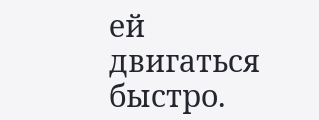ей двигаться быстро.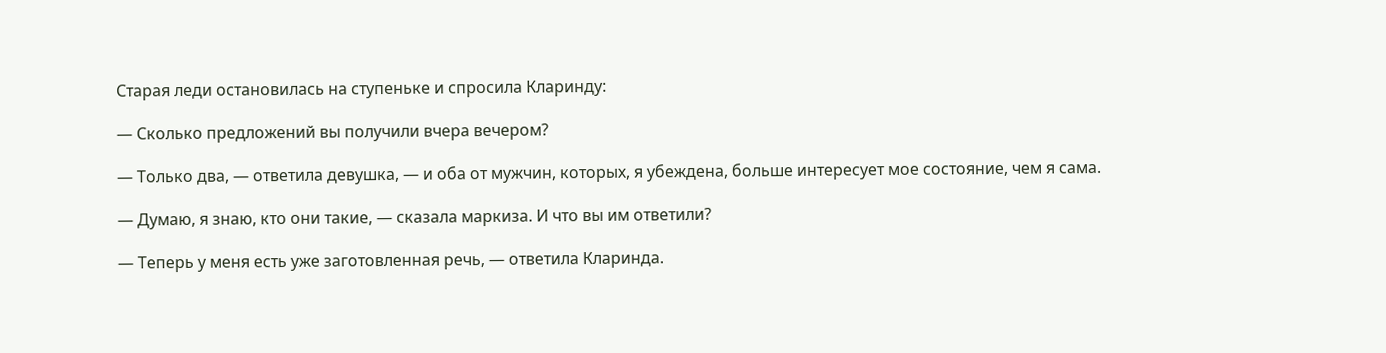Старая леди остановилась на ступеньке и спросила Кларинду:

— Сколько предложений вы получили вчера вечером?

— Только два, — ответила девушка, — и оба от мужчин, которых, я убеждена, больше интересует мое состояние, чем я сама.

— Думаю, я знаю, кто они такие, — сказала маркиза. И что вы им ответили?

— Теперь у меня есть уже заготовленная речь, — ответила Кларинда.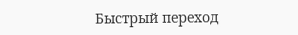Быстрый переход